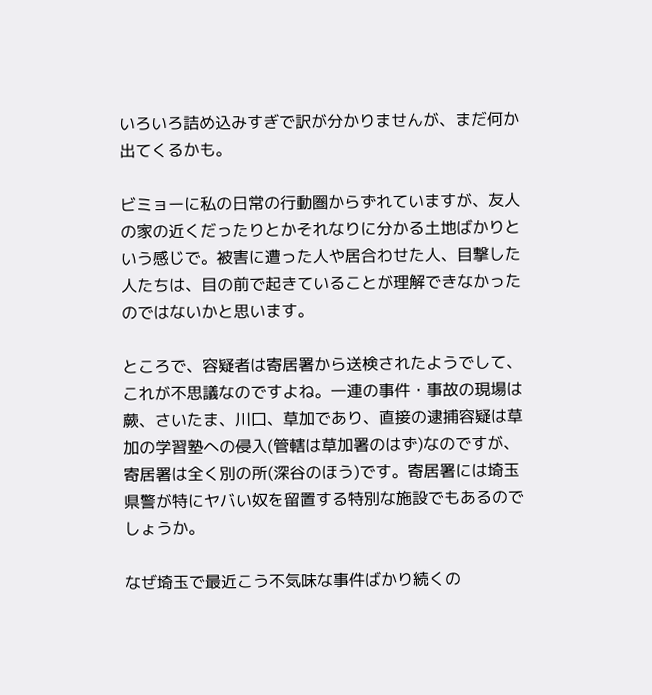いろいろ詰め込みすぎで訳が分かりませんが、まだ何か出てくるかも。

ビミョーに私の日常の行動圏からずれていますが、友人の家の近くだったりとかそれなりに分かる土地ばかりという感じで。被害に遭った人や居合わせた人、目撃した人たちは、目の前で起きていることが理解できなかったのではないかと思います。

ところで、容疑者は寄居署から送検されたようでして、これが不思議なのですよね。一連の事件・事故の現場は蕨、さいたま、川口、草加であり、直接の逮捕容疑は草加の学習塾への侵入(管轄は草加署のはず)なのですが、寄居署は全く別の所(深谷のほう)です。寄居署には埼玉県警が特にヤバい奴を留置する特別な施設でもあるのでしょうか。

なぜ埼玉で最近こう不気味な事件ばかり続くの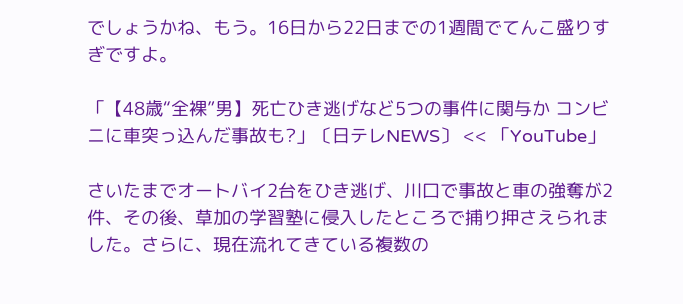でしょうかね、もう。16日から22日までの1週間でてんこ盛りすぎですよ。

「【48歳“全裸”男】死亡ひき逃げなど5つの事件に関与か コンビニに車突っ込んだ事故も?」〔日テレNEWS〕 << 「YouTube」

さいたまでオートバイ2台をひき逃げ、川口で事故と車の強奪が2件、その後、草加の学習塾に侵入したところで捕り押さえられました。さらに、現在流れてきている複数の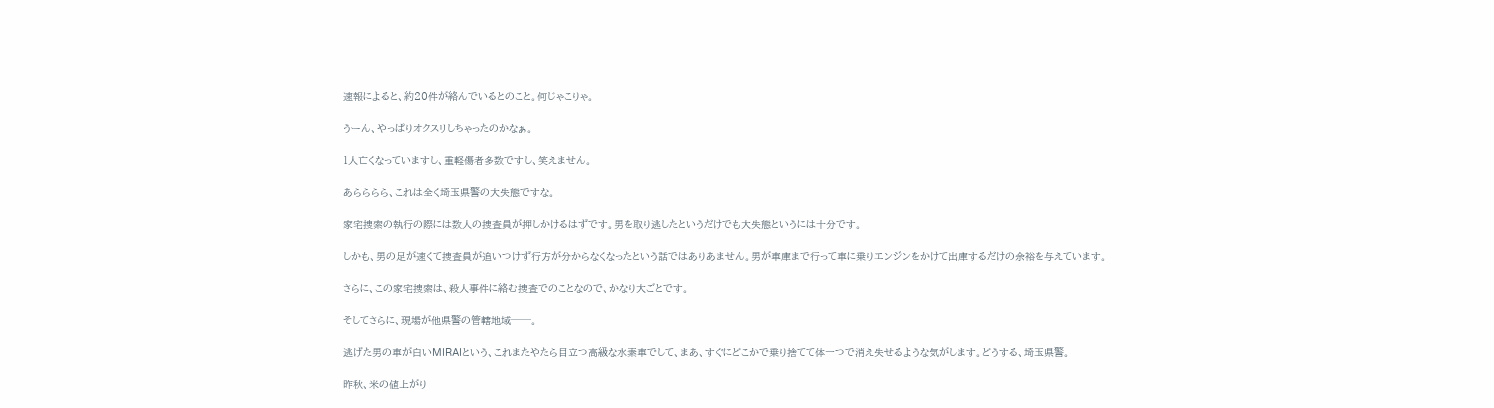速報によると、約20件が絡んでいるとのこと。何じゃこりゃ。

うーん、やっぱりオクスリしちゃったのかなぁ。

1人亡くなっていますし、重軽傷者多数ですし、笑えません。

あらららら、これは全く埼玉県警の大失態ですな。

家宅捜索の執行の際には数人の捜査員が押しかけるはずです。男を取り逃したというだけでも大失態というには十分です。

しかも、男の足が速くて捜査員が追いつけず行方が分からなくなったという話ではありあません。男が車庫まで行って車に乗りエンジンをかけて出庫するだけの余裕を与えています。

さらに、この家宅捜索は、殺人事件に絡む捜査でのことなので、かなり大ごとです。

そしてさらに、現場が他県警の管轄地域──。

逃げた男の車が白いMIRAIという、これまたやたら目立つ高級な水素車でして、まあ、すぐにどこかで乗り捨てて体一つで消え失せるような気がします。どうする、埼玉県警。

昨秋、米の値上がり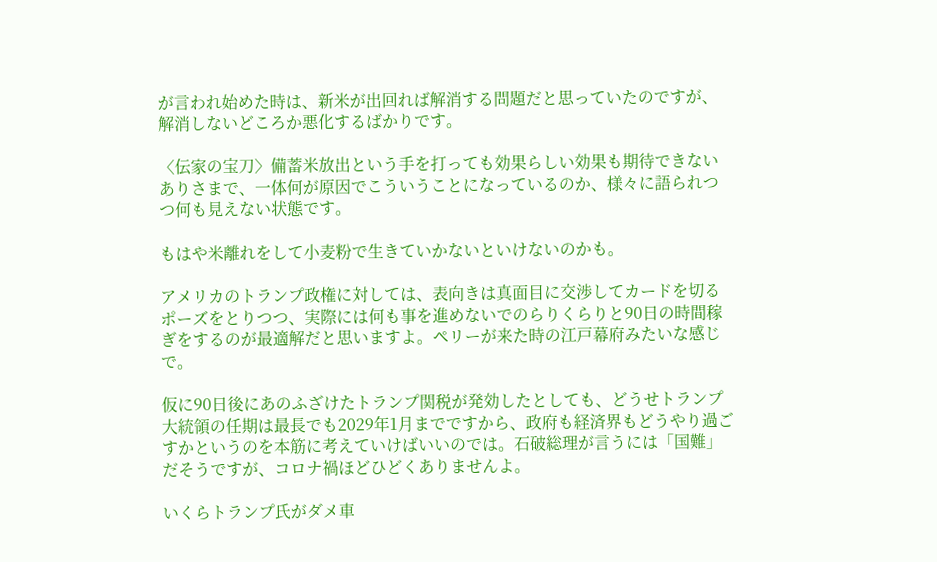が言われ始めた時は、新米が出回れば解消する問題だと思っていたのですが、解消しないどころか悪化するばかりです。

〈伝家の宝刀〉備蓄米放出という手を打っても効果らしい効果も期待できないありさまで、一体何が原因でこういうことになっているのか、様々に語られつつ何も見えない状態です。

もはや米離れをして小麦粉で生きていかないといけないのかも。

アメリカのトランプ政権に対しては、表向きは真面目に交渉してカードを切るポーズをとりつつ、実際には何も事を進めないでのらりくらりと90日の時間稼ぎをするのが最適解だと思いますよ。ペリーが来た時の江戸幕府みたいな感じで。

仮に90日後にあのふざけたトランプ関税が発効したとしても、どうせトランプ大統領の任期は最長でも2029年1月までですから、政府も経済界もどうやり過ごすかというのを本筋に考えていけばいいのでは。石破総理が言うには「国難」だそうですが、コロナ禍ほどひどくありませんよ。

いくらトランプ氏がダメ車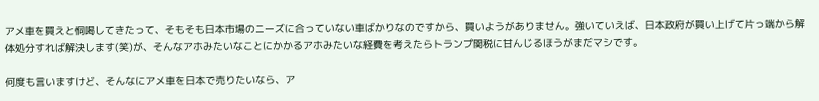アメ車を買えと恫喝してきたって、そもそも日本市場のニーズに合っていない車ばかりなのですから、買いようがありません。強いていえば、日本政府が買い上げて片っ端から解体処分すれば解決します(笑)が、そんなアホみたいなことにかかるアホみたいな経費を考えたらトランプ関税に甘んじるほうがまだマシです。

何度も言いますけど、そんなにアメ車を日本で売りたいなら、ア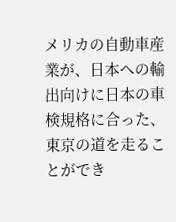メリカの自動車産業が、日本への輸出向けに日本の車検規格に合った、東京の道を走ることができ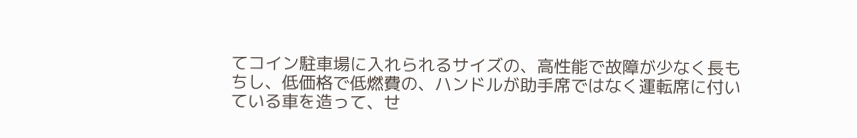てコイン駐車場に入れられるサイズの、高性能で故障が少なく長もちし、低価格で低燃費の、ハンドルが助手席ではなく運転席に付いている車を造って、せ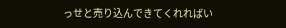っせと売り込んできてくれればい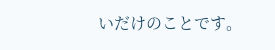いだけのことです。